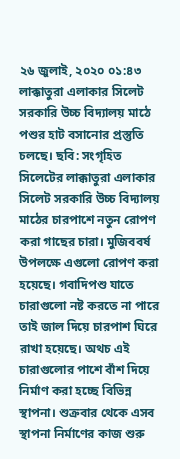২৬ জুলাই, ২০২০ ০১:৪৩
লাক্কাতুরা এলাকার সিলেট সরকারি উচ্চ বিদ্যালয় মাঠে পশুর হাট বসানোর প্রস্তুতি চলছে। ছবি: সংগৃহিত
সিলেটের লাক্কাতুরা এলাকার সিলেট সরকারি উচ্চ বিদ্যালয় মাঠের চারপাশে নতুন রোপণ করা গাছের চারা। মুজিববর্ষ উপলক্ষে এগুলো রোপণ করা হয়েছে। গবাদিপশু যাতে চারাগুলো নষ্ট করতে না পারে তাই জাল দিয়ে চারপাশ ঘিরে রাখা হয়েছে। অথচ এই চারাগুলোর পাশে বাঁশ দিয়ে নির্মাণ করা হচ্ছে বিভিন্ন স্থাপনা। শুক্রবার থেকে এসব স্থাপনা নির্মাণের কাজ শুরু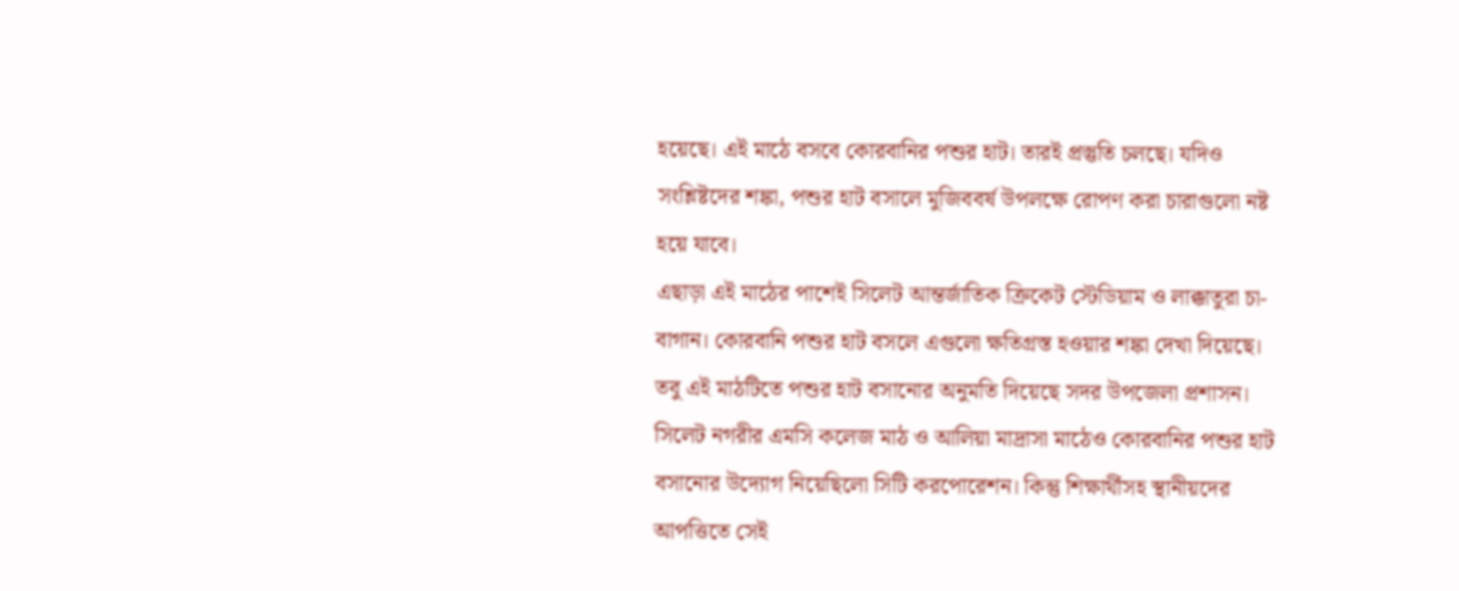হয়েছে। এই মাঠে বসবে কোরবানির পশুর হাট। তারই প্রস্তুতি চলছে। যদিও সংশ্লিষ্টদের শঙ্কা, পশুর হাট বসালে মুজিববর্ষ উপলক্ষে রোপণ করা চারাগুলো নষ্ট হয়ে যাবে।
এছাড়া এই মাঠের পাশেই সিলেট আন্তর্জাতিক ক্রিকেট স্টেডিয়াম ও লাক্কাতুরা চা-বাগান। কোরবানি পশুর হাট বসলে এগুলো ক্ষতিগ্রস্ত হওয়ার শঙ্কা দেখা দিয়েছে। তবু এই মাঠটিতে পশুর হাট বসানোর অনুমতি দিয়েছে সদর উপজেলা প্রশাসন।
সিলেট নগরীর এমসি কলেজ মাঠ ও আলিয়া মাদ্রাসা মাঠেও কোরবানির পশুর হাট বসানোর উদ্যোগ নিয়েছিলো সিটি করপোরেশন। কিন্তু শিক্ষার্থীসহ স্থানীয়দের আপত্তিতে সেই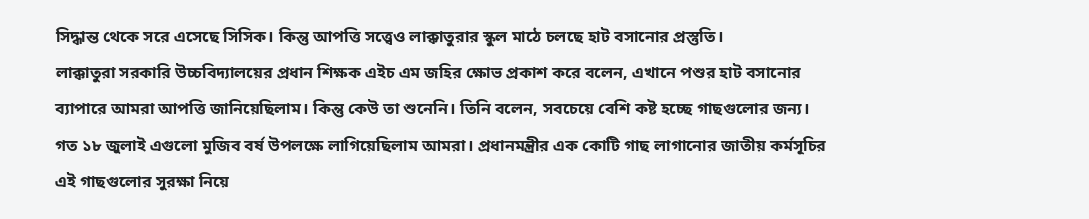সিদ্ধান্ত থেকে সরে এসেছে সিসিক। কিন্তু আপত্তি সত্ত্বেও লাক্কাতুরার স্কুল মাঠে চলছে হাট বসানোর প্রস্তুতি।
লাক্কাতুরা সরকারি উচ্চবিদ্যালয়ের প্রধান শিক্ষক এইচ এম জহির ক্ষোভ প্রকাশ করে বলেন, এখানে পশুর হাট বসানোর ব্যাপারে আমরা আপত্তি জানিয়েছিলাম। কিন্তু কেউ তা শুনেনি। তিনি বলেন, সবচেয়ে বেশি কষ্ট হচ্ছে গাছগুলোর জন্য। গত ১৮ জুলাই এগুলো মুজিব বর্ষ উপলক্ষে লাগিয়েছিলাম আমরা। প্রধানমন্ত্রীর এক কোটি গাছ লাগানোর জাতীয় কর্মসূচির এই গাছগুলোর সুরক্ষা নিয়ে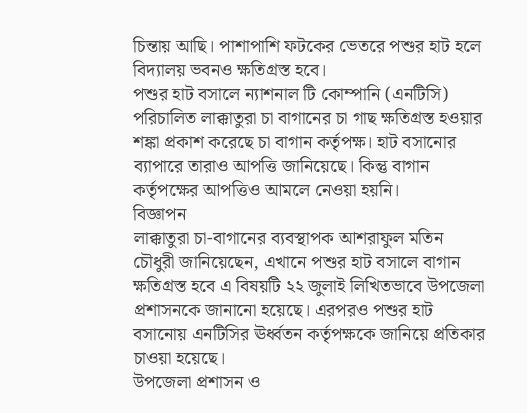চিন্তায় আছি। পাশাপাশি ফটকের ভেতরে পশুর হাট হলে বিদ্যালয় ভবনও ক্ষতিগ্রস্ত হবে।
পশুর হাট বসালে ন্যাশনাল টি কোম্পানি (এনটিসি) পরিচালিত লাক্কাতুরা চা বাগানের চা গাছ ক্ষতিগ্রস্ত হওয়ার শঙ্কা প্রকাশ করেছে চা বাগান কর্তৃপক্ষ। হাট বসানোর ব্যাপারে তারাও আপত্তি জানিয়েছে। কিন্তু বাগান কর্তৃপক্ষের আপত্তিও আমলে নেওয়া হয়নি।
বিজ্ঞাপন
লাক্কাতুরা চা-বাগানের ব্যবস্থাপক আশরাফুল মতিন চৌধুরী জানিয়েছেন, এখানে পশুর হাট বসালে বাগান ক্ষতিগ্রস্ত হবে এ বিষয়টি ২২ জুলাই লিখিতভাবে উপজেলা প্রশাসনকে জানানো হয়েছে। এরপরও পশুর হাট বসানোয় এনটিসির ঊর্ধ্বতন কর্তৃপক্ষকে জানিয়ে প্রতিকার চাওয়া হয়েছে।
উপজেলা প্রশাসন ও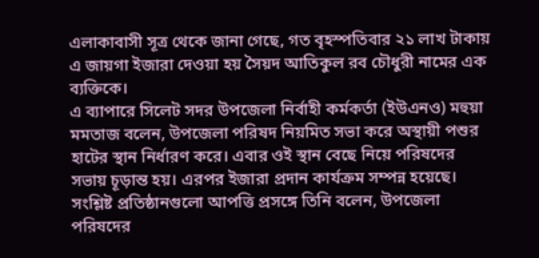এলাকাবাসী সূত্র থেকে জানা গেছে, গত বৃহস্পতিবার ২১ লাখ টাকায় এ জায়গা ইজারা দেওয়া হয় সৈয়দ আতিকুল রব চৌধুরী নামের এক ব্যক্তিকে।
এ ব্যাপারে সিলেট সদর উপজেলা নির্বাহী কর্মকর্তা (ইউএনও) মহুয়া মমতাজ বলেন, উপজেলা পরিষদ নিয়মিত সভা করে অস্থায়ী পশুর হাটের স্থান নির্ধারণ করে। এবার ওই স্থান বেছে নিয়ে পরিষদের সভায় চূড়ান্ত হয়। এরপর ইজারা প্রদান কার্যক্রম সম্পন্ন হয়েছে।
সংশ্লিষ্ট প্রতিষ্ঠানগুলো আপত্তি প্রসঙ্গে তিনি বলেন, উপজেলা পরিষদের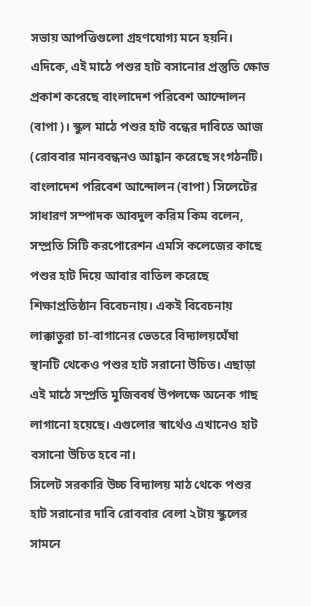সভায় আপত্তিগুলো গ্রহণযোগ্য মনে হয়নি।
এদিকে, এই মাঠে পশুর হাট বসানোর প্রস্তুতি ক্ষোভ প্রকাশ করেছে বাংলাদেশ পরিবেশ আন্দোলন (বাপা)। স্কুল মাঠে পশুর হাট বন্ধের দাবিতে আজ (রোববার মানববন্ধনও আহ্বান করেছে সংগঠনটি।
বাংলাদেশ পরিবেশ আন্দোলন (বাপা) সিলেটের সাধারণ সম্পাদক আবদুল করিম কিম বলেন, সম্প্রতি সিটি করপোরেশন এমসি কলেজের কাছে পশুর হাট দিয়ে আবার বাতিল করেছে শিক্ষাপ্রতিষ্ঠান বিবেচনায়। একই বিবেচনায় লাক্কাতুরা চা-বাগানের ভেতরে বিদ্যালয়ঘেঁষা স্থানটি থেকেও পশুর হাট সরানো উচিত। এছাড়া এই মাঠে সম্প্রতি মুজিববর্ষ উপলক্ষে অনেক গাছ লাগানো হয়েছে। এগুলোর স্বার্থেও এখানেও হাট বসানো উচিত হবে না।
সিলেট সরকারি উচ্চ বিদ্যালয় মাঠ থেকে পশুর হাট সরানোর দাবি রোববার বেলা ২টায় স্কুলের সামনে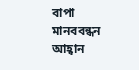বাপা মানববন্ধন আহ্বান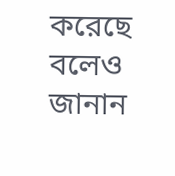করেছে বলেও জানান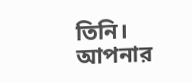তিনি।
আপনার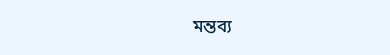মন্তব্য